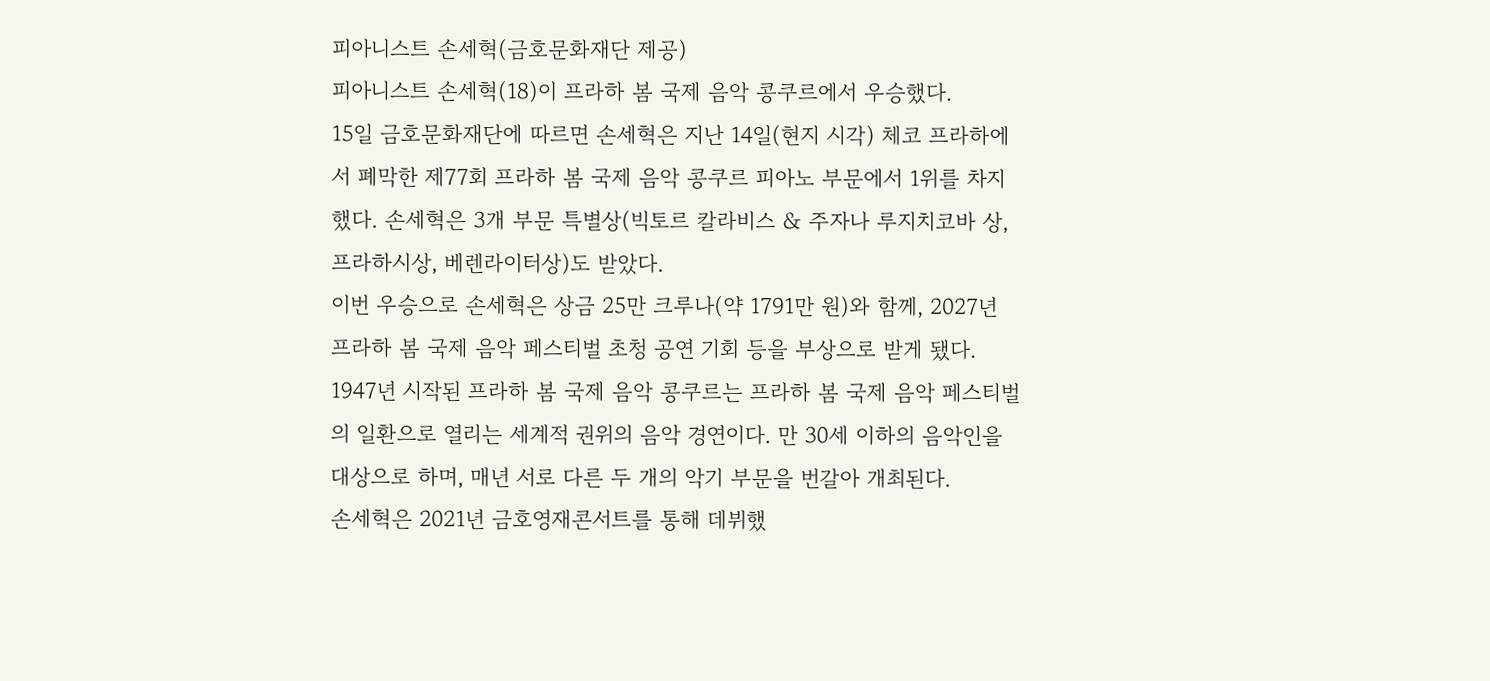피아니스트 손세혁(금호문화재단 제공)
피아니스트 손세혁(18)이 프라하 봄 국제 음악 콩쿠르에서 우승했다.
15일 금호문화재단에 따르면 손세혁은 지난 14일(현지 시각) 체코 프라하에서 폐막한 제77회 프라하 봄 국제 음악 콩쿠르 피아노 부문에서 1위를 차지했다. 손세혁은 3개 부문 특별상(빅토르 칼라비스 & 주자나 루지치코바 상, 프라하시상, 베렌라이터상)도 받았다.
이번 우승으로 손세혁은 상금 25만 크루나(약 1791만 원)와 함께, 2027년 프라하 봄 국제 음악 페스티벌 초청 공연 기회 등을 부상으로 받게 됐다.
1947년 시작된 프라하 봄 국제 음악 콩쿠르는 프라하 봄 국제 음악 페스티벌의 일환으로 열리는 세계적 권위의 음악 경연이다. 만 30세 이하의 음악인을 대상으로 하며, 매년 서로 다른 두 개의 악기 부문을 번갈아 개최된다.
손세혁은 2021년 금호영재콘서트를 통해 데뷔했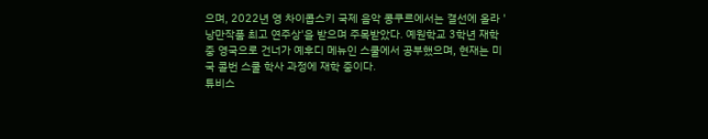으며, 2022년 영 차이콥스키 국제 음악 콩쿠르에서는 결선에 올라 '낭만작품 최고 연주상'을 받으며 주목받았다. 예원학교 3학년 재학 중 영국으로 건너가 예후디 메뉴인 스쿨에서 공부했으며, 현재는 미국 콜번 스쿨 학사 과정에 재학 중이다.
튜비스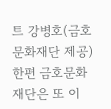트 강병호(금호문화재단 제공)
한편 금호문화재단은 또 이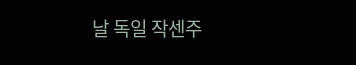날 독일 작센주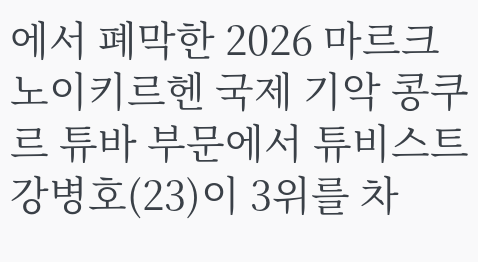에서 폐막한 2026 마르크노이키르헨 국제 기악 콩쿠르 튜바 부문에서 튜비스트 강병호(23)이 3위를 차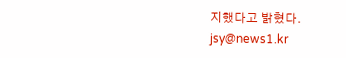지했다고 밝혔다.
jsy@news1.kr